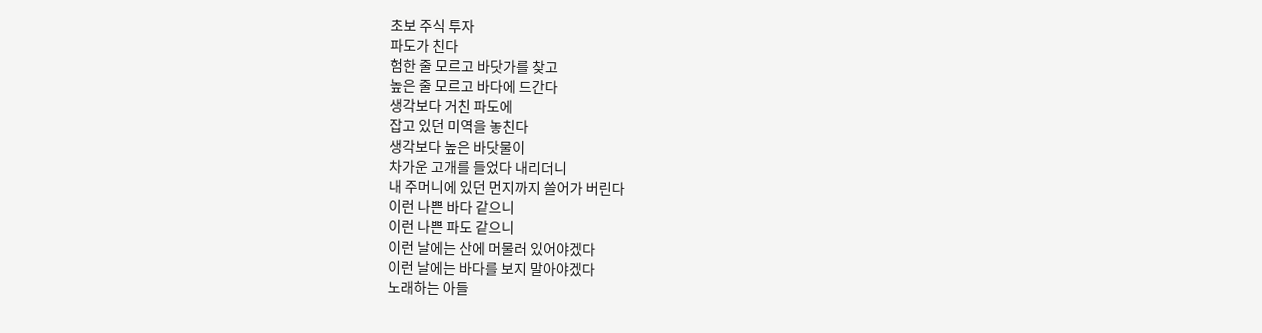초보 주식 투자
파도가 친다
험한 줄 모르고 바닷가를 찾고
높은 줄 모르고 바다에 드간다
생각보다 거친 파도에
잡고 있던 미역을 놓친다
생각보다 높은 바닷물이
차가운 고개를 들었다 내리더니
내 주머니에 있던 먼지까지 쓸어가 버린다
이런 나쁜 바다 같으니
이런 나쁜 파도 같으니
이런 날에는 산에 머물러 있어야겠다
이런 날에는 바다를 보지 말아야겠다
노래하는 아들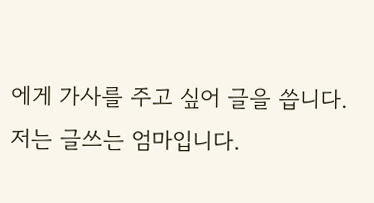에게 가사를 주고 싶어 글을 씁니다. 저는 글쓰는 엄마입니다.